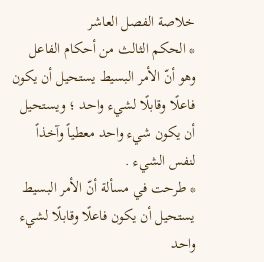خلاصة الفصل العاشر
* الحكم الثالث من أحكام الفاعل وهو أنّ الأمر البسيط يستحيل أن يكون فاعلًا وقابلًا لشيء واحد ؛ ويستحيل أن يكون شيء واحد معطياً وآخذاً لنفس الشيء .
* طرحت في مسألة أنّ الأمر البسيط يستحيل أن يكون فاعلًا وقابلًا لشيء واحد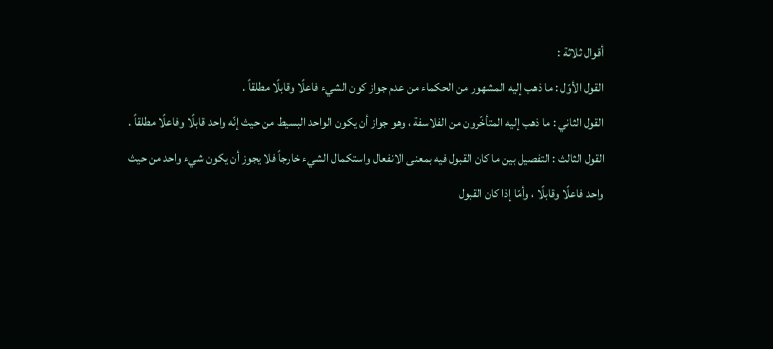أقوال ثلاثة :
القول الأوّل : ما ذهب إليه المشهور من الحكماء من عدم جواز كون الشيء فاعلًا وقابلًا مطلقاً .
القول الثاني : ما ذهب إليه المتأخّرون من الفلاسفة ، وهو جواز أن يكون الواحد البسيط من حيث إنّه واحد قابلًا وفاعلًا مطلقاً .
القول الثالث : التفصيل بين ما كان القبول فيه بمعنى الانفعال واستكمال الشيء خارجاً فلا يجوز أن يكون شيء واحد من حيث واحد فاعلًا وقابلًا ، وأمّا إذا كان القبول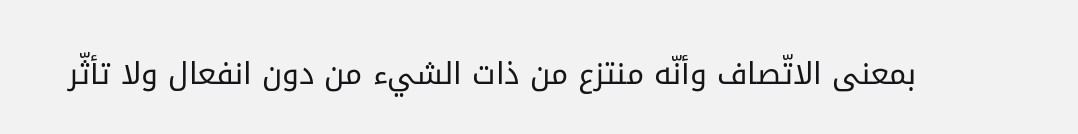بمعنى الاتّصاف وأنّه منتزع من ذات الشيء من دون انفعال ولا تأثّر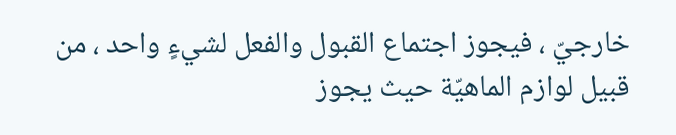خارجيّ ، فيجوز اجتماع القبول والفعل لشيءٍ واحد ، من قبيل لوازم الماهيّة حيث يجوز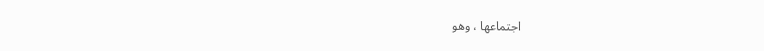اجتماعها ، وهو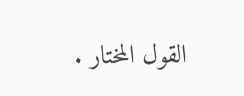القول المختار .